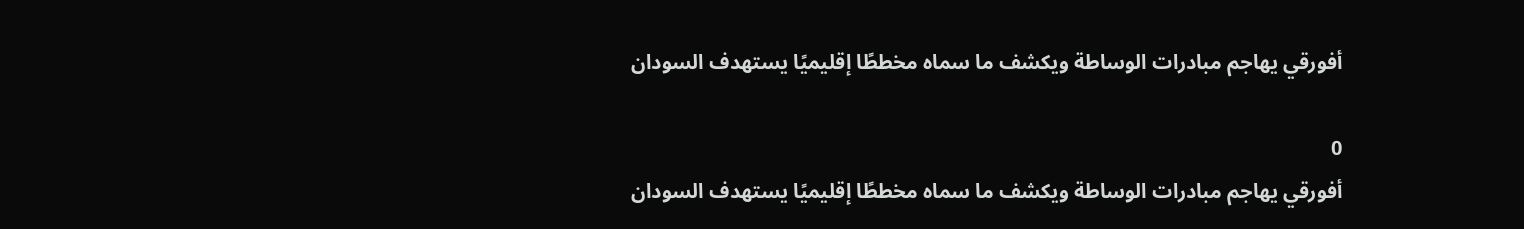أفورقي يهاجم مبادرات الوساطة ويكشف ما سماه مخططًا إقليميًا يستهدف السودان

0
أفورقي يهاجم مبادرات الوساطة ويكشف ما سماه مخططًا إقليميًا يستهدف السودان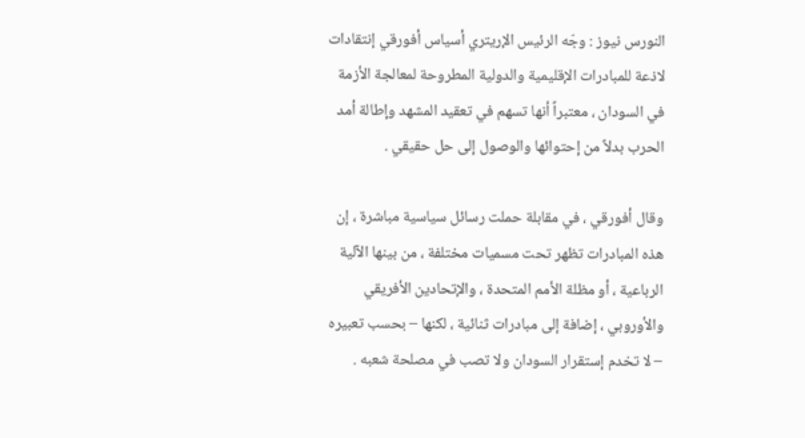النورس نيوز : وجّه الرئيس الإريتري أسياس أفورقي إنتقادات لاذعة للمبادرات الإقليمية والدولية المطروحة لمعالجة الأزمة في السودان ، معتبراً أنها تسهم في تعقيد المشهد وإطالة أمد الحرب بدلاً من إحتوائها والوصول إلى حل حقيقي .

وقال أفورقي ، في مقابلة حملت رسائل سياسية مباشرة ، إن هذه المبادرات تظهر تحت مسميات مختلفة ، من بينها الآلية الرباعية ، أو مظلة الأمم المتحدة ، والإتحادين الأفريقي والأوروبي ، إضافة إلى مبادرات ثنائية ، لكنها – بحسب تعبيره – لا تخدم إستقرار السودان ولا تصب في مصلحة شعبه .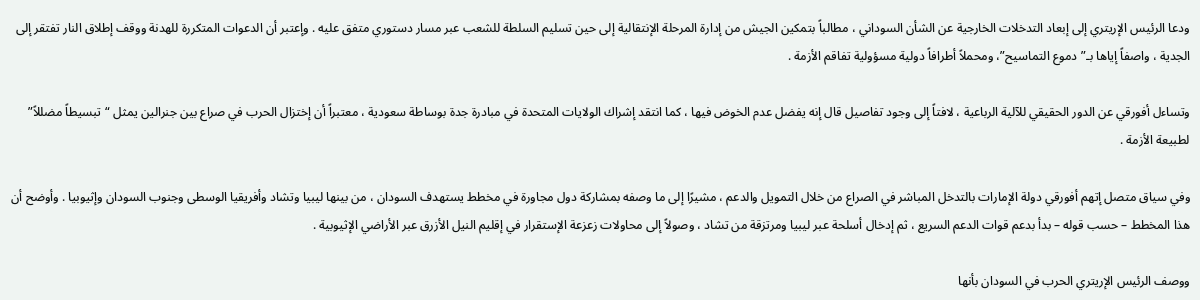ودعا الرئيس الإريتري إلى إبعاد التدخلات الخارجية عن الشأن السوداني ، مطالباً بتمكين الجيش من إدارة المرحلة الإنتقالية إلى حين تسليم السلطة للشعب عبر مسار دستوري متفق عليه . وإعتبر أن الدعوات المتكررة للهدنة ووقف إطلاق النار تفتقر إلى الجدية ، واصفاً إياها بـ”دموع التماسيح”، ومحملاً أطرافاً دولية مسؤولية تفاقم الأزمة .

وتساءل أفورقي عن الدور الحقيقي للآلية الرباعية ، لافتاً إلى وجود تفاصيل قال إنه يفضل عدم الخوض فيها ، كما انتقد إشراك الولايات المتحدة في مبادرة جدة بوساطة سعودية ، معتبراً أن إختزال الحرب في صراع بين جنرالين يمثل “تبسيطاً مضللاً” لطبيعة الأزمة .

وفي سياق متصل إتهم أفورقي دولة الإمارات بالتدخل المباشر في الصراع من خلال التمويل والدعم ، مشيرًا إلى ما وصفه بمشاركة دول مجاورة في مخطط يستهدف السودان ، من بينها ليبيا وتشاد وأفريقيا الوسطى وجنوب السودان وإثيوبيا . وأوضح أن هذا المخطط – حسب قوله – بدأ بدعم قوات الدعم السريع ، ثم إدخال أسلحة عبر ليبيا ومرتزقة من تشاد ، وصولاً إلى محاولات زعزعة الإستقرار في إقليم النيل الأزرق عبر الأراضي الإثيوبية .

ووصف الرئيس الإريتري الحرب في السودان بأنها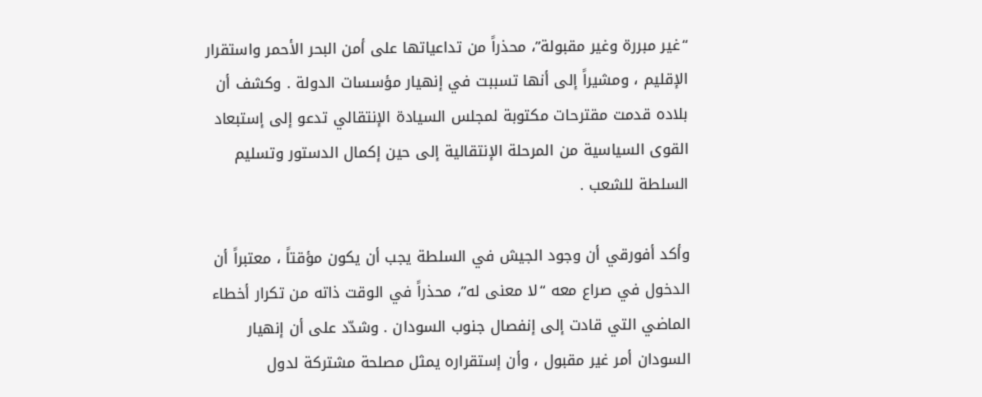“غير مبررة وغير مقبولة”، محذراً من تداعياتها على أمن البحر الأحمر واستقرار الإقليم ، ومشيراً إلى أنها تسببت في إنهيار مؤسسات الدولة . وكشف أن بلاده قدمت مقترحات مكتوبة لمجلس السيادة الإنتقالي تدعو إلى إستبعاد القوى السياسية من المرحلة الإنتقالية إلى حين إكمال الدستور وتسليم السلطة للشعب .

وأكد أفورقي أن وجود الجيش في السلطة يجب أن يكون مؤقتاً ، معتبراً أن الدخول في صراع معه “لا معنى له”، محذراً في الوقت ذاته من تكرار أخطاء الماضي التي قادت إلى إنفصال جنوب السودان . وشدّد على أن إنهيار السودان أمر غير مقبول ، وأن إستقراره يمثل مصلحة مشتركة لدول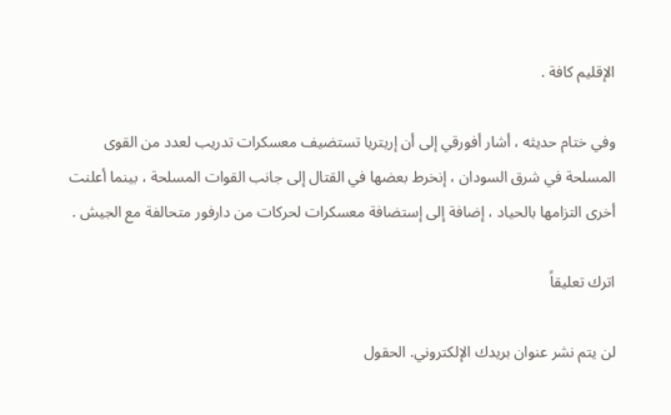الإقليم كافة .

وفي ختام حديثه ، أشار أفورقي إلى أن إريتريا تستضيف معسكرات تدريب لعدد من القوى المسلحة في شرق السودان ، إنخرط بعضها في القتال إلى جانب القوات المسلحة ، بينما أعلنت أخرى التزامها بالحياد ، إضافة إلى إستضافة معسكرات لحركات من دارفور متحالفة مع الجيش .

اترك تعليقاً

لن يتم نشر عنوان بريدك الإلكتروني. الحقول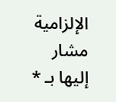الإلزامية مشار إليها بـ *